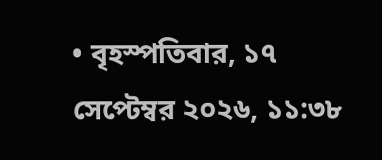• বৃহস্পতিবার, ১৭ সেপ্টেম্বর ২০২৬, ১১:৩৮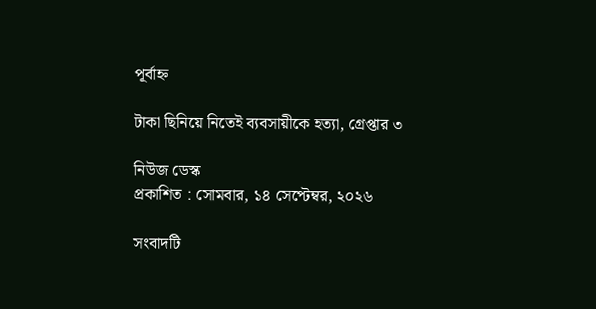পূর্বাহ্ন

টাকা ছিনিয়ে নিতেই ব্যবসায়ীকে হত্যা, গ্রেপ্তার ৩

নিউজ ডেস্ক
প্রকাশিত : সোমবার, ১৪ সেপ্টেম্বর, ২০২৬

সংবাদটি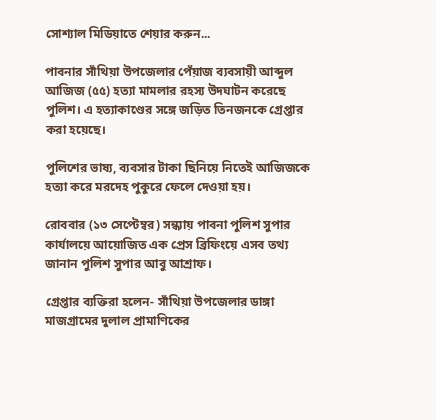সোশ্যাল মিডিয়াতে শেয়ার করুন...

পাবনার সাঁথিয়া উপজেলার পেঁয়াজ ব্যবসায়ী আব্দুল আজিজ (৫৫) হত্যা মামলার রহস্য উদঘাটন করেছে পুলিশ। এ হত্যাকাণ্ডের সঙ্গে জড়িত তিনজনকে গ্রেপ্তার করা হয়েছে।

পুলিশের ভাষ্য, ব্যবসার টাকা ছিনিয়ে নিতেই আজিজকে হত্যা করে মরদেহ পুকুরে ফেলে দেওয়া হয়।

রোববার (১৩ সেপ্টেম্বর) সন্ধ্যায় পাবনা পুলিশ সুপার কার্যালয়ে আয়োজিত এক প্রেস ব্রিফিংয়ে এসব তথ্য জানান পুলিশ সুপার আবু আশ্রাফ।

গ্রেপ্তার ব্যক্তিরা হলেন- সাঁথিয়া উপজেলার ডাঙ্গা মাজগ্রামের দুলাল প্রামাণিকের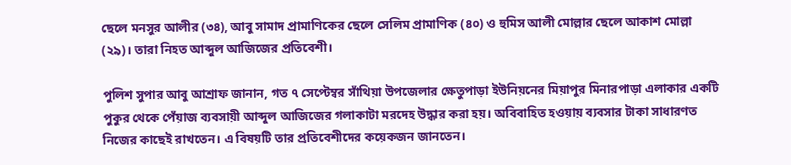ছেলে মনসুর আলীর (৩৪), আবু সামাদ প্রামাণিকের ছেলে সেলিম প্রামাণিক (৪০) ও হুমিস আলী মোল্লার ছেলে আকাশ মোল্লা (২৯)। তারা নিহত আব্দুল আজিজের প্রতিবেশী।

পুলিশ সুপার আবু আশ্রাফ জানান, গত ৭ সেপ্টেম্বর সাঁথিয়া উপজেলার ক্ষেতুপাড়া ইউনিয়নের মিয়াপুর মিনারপাড়া এলাকার একটি পুকুর থেকে পেঁয়াজ ব্যবসায়ী আব্দুল আজিজের গলাকাটা মরদেহ উদ্ধার করা হয়। অবিবাহিত হওয়ায় ব্যবসার টাকা সাধারণত নিজের কাছেই রাখতেন। এ বিষয়টি তার প্রতিবেশীদের কয়েকজন জানতেন।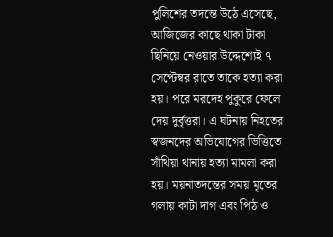পুলিশের তদন্তে উঠে এসেছে, আজিজের কাছে থাকা টাকা ছিনিয়ে নেওয়ার উদ্দেশ্যেই ৭ সেপ্টেম্বর রাতে তাকে হত্যা করা হয়। পরে মরদেহ পুকুরে ফেলে দেয় দুর্বৃত্তরা। এ ঘটনায় নিহতের স্বজনদের অভিযোগের ভিত্তিতে সাঁথিয়া থানায় হত্যা মামলা করা হয়। ময়নাতদন্তের সময় মৃতের গলায় কাটা দাগ এবং পিঠ ও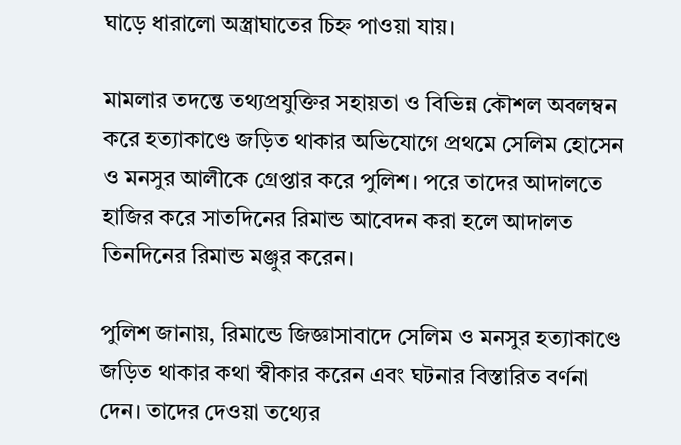ঘাড়ে ধারালো অস্ত্রাঘাতের চিহ্ন পাওয়া যায়।

মামলার তদন্তে তথ্যপ্রযুক্তির সহায়তা ও বিভিন্ন কৌশল অবলম্বন করে হত্যাকাণ্ডে জড়িত থাকার অভিযোগে প্রথমে সেলিম হোসেন ও মনসুর আলীকে গ্রেপ্তার করে পুলিশ। পরে তাদের আদালতে হাজির করে সাতদিনের রিমান্ড আবেদন করা হলে আদালত তিনদিনের রিমান্ড মঞ্জুর করেন।

পুলিশ জানায়, রিমান্ডে জিজ্ঞাসাবাদে সেলিম ও মনসুর হত্যাকাণ্ডে জড়িত থাকার কথা স্বীকার করেন এবং ঘটনার বিস্তারিত বর্ণনা দেন। তাদের দেওয়া তথ্যের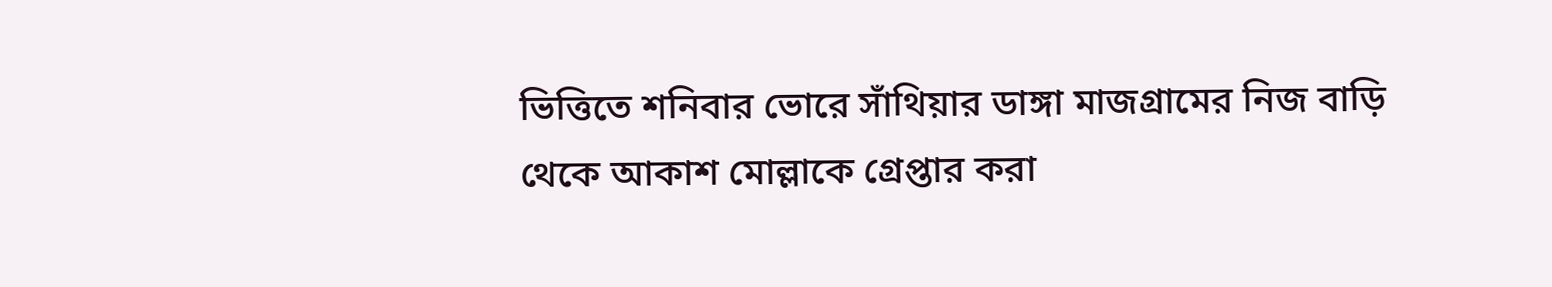ভিত্তিতে শনিবার ভোরে সাঁথিয়ার ডাঙ্গা মাজগ্রামের নিজ বাড়ি থেকে আকাশ মোল্লাকে গ্রেপ্তার করা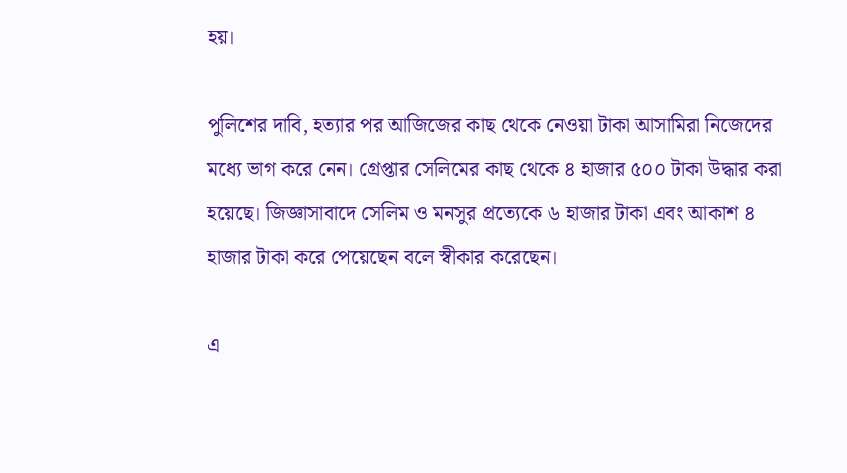হয়।

পুলিশের দাবি, হত্যার পর আজিজের কাছ থেকে নেওয়া টাকা আসামিরা নিজেদের মধ্যে ভাগ করে নেন। গ্রেপ্তার সেলিমের কাছ থেকে ৪ হাজার ৫০০ টাকা উদ্ধার করা হয়েছে। জিজ্ঞাসাবাদে সেলিম ও মনসুর প্রত্যেকে ৬ হাজার টাকা এবং আকাশ ৪ হাজার টাকা করে পেয়েছেন বলে স্বীকার করেছেন।

এ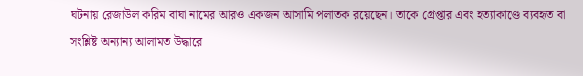ঘটনায় রেজাউল করিম বাঘা নামের আরও একজন আসামি পলাতক রয়েছেন। তাকে গ্রেপ্তার এবং হত্যাকাণ্ডে ব্যবহৃত বা সংশ্লিষ্ট অন্যান্য আলামত উদ্ধারে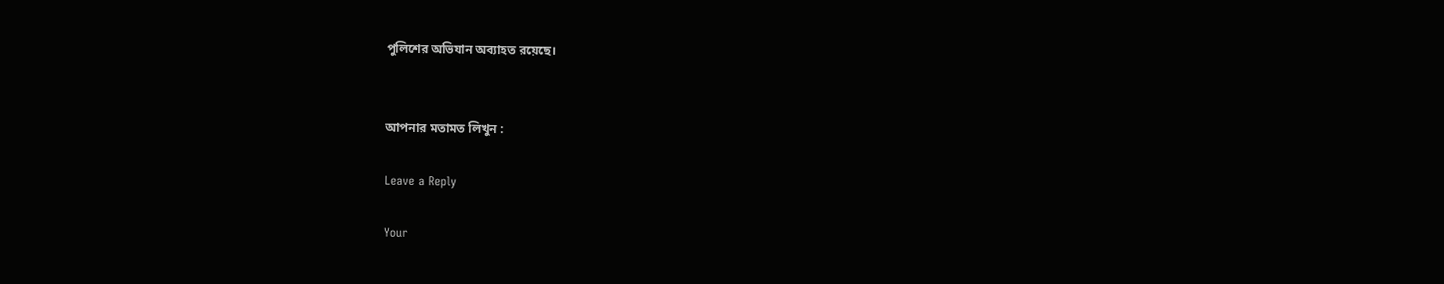পুলিশের অভিযান অব্যাহত রয়েছে।


আপনার মতামত লিখুন :

Leave a Reply

Your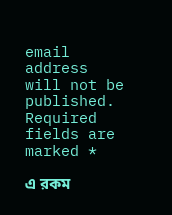email address will not be published. Required fields are marked *

এ রকম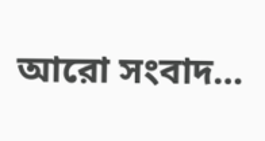আরো সংবাদ...